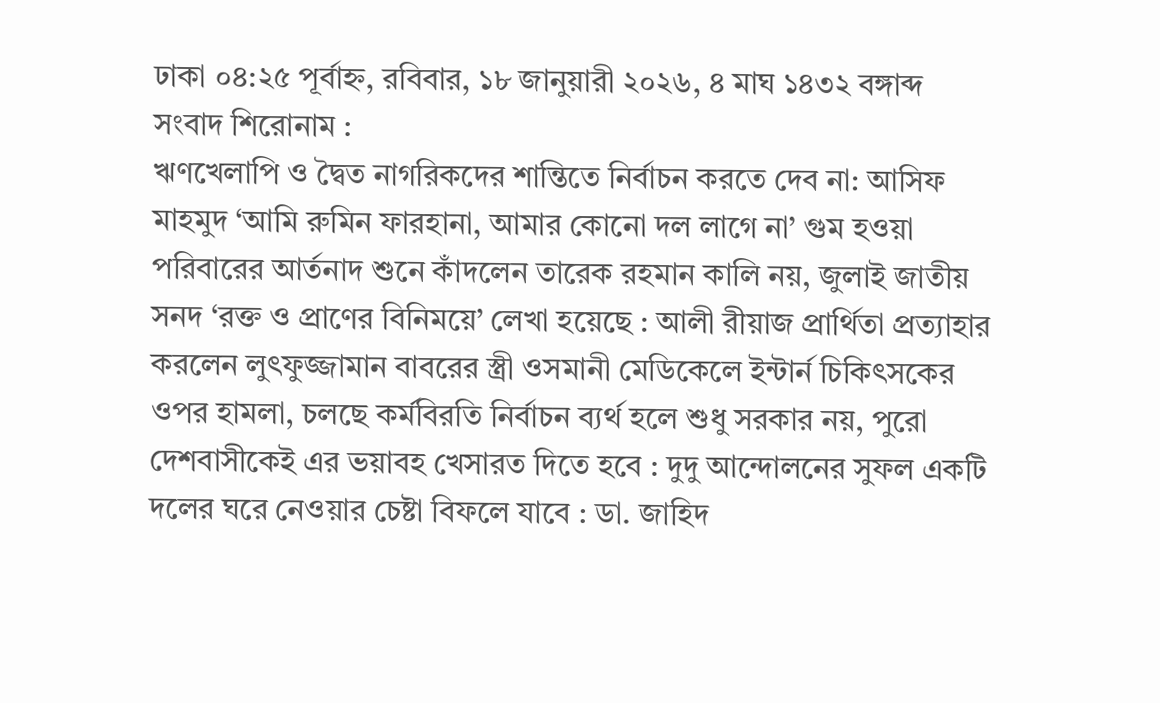ঢাকা ০৪:২৫ পূর্বাহ্ন, রবিবার, ১৮ জানুয়ারী ২০২৬, ৪ মাঘ ১৪৩২ বঙ্গাব্দ
সংবাদ শিরোনাম :
ঋণখেলাপি ও দ্বৈত নাগরিকদের শান্তিতে নির্বাচন করতে দেব না: আসিফ মাহমুদ ‘আমি রুমিন ফারহানা, আমার কোনো দল লাগে না’ গুম হওয়া পরিবারের আর্তনাদ শুনে কাঁদলেন তারেক রহমান কালি নয়, জুলাই জাতীয় সনদ ‘রক্ত ও প্রাণের বিনিময়ে’ লেখা হয়েছে : আলী রীয়াজ প্রার্থিতা প্রত্যাহার করলেন লুৎফুজ্জামান বাবরের স্ত্রী ওসমানী মেডিকেলে ইন্টার্ন চিকিৎসকের ওপর হামলা, চলছে কর্মবিরতি নির্বাচন ব্যর্থ হলে শুধু সরকার নয়, পুরো দেশবাসীকেই এর ভয়াবহ খেসারত দিতে হবে : দুদু আন্দোলনের সুফল একটি দলের ঘরে নেওয়ার চেষ্টা বিফলে যাবে : ডা. জাহিদ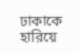ঢাকাকে হারিয়ে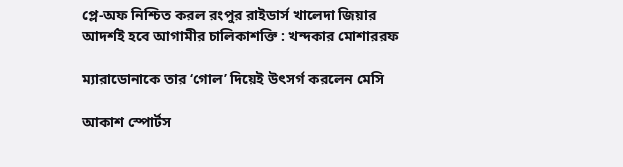প্লে-অফ নিশ্চিত করল রংপুর রাইডার্স খালেদা জিয়ার আদর্শই হবে আগামীর চালিকাশক্তি : খন্দকার মোশাররফ

ম্যারাডোনাকে তার ‘গোল’ দিয়েই উৎসর্গ করলেন মেসি

আকাশ স্পোর্টস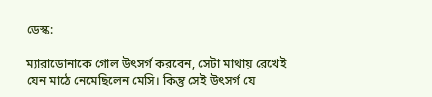ডেস্ক:

ম্যারাডোনাকে গোল উৎসর্গ করবেন, সেটা মাথায় রেখেই যেন মাঠে নেমেছিলেন মেসি। কিন্তু সেই উৎসর্গ যে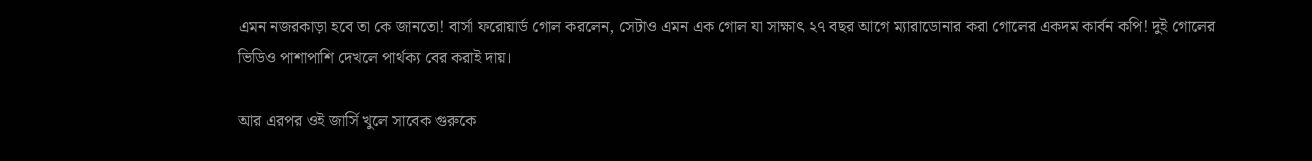এমন নজরকাড়া হবে তা কে জানতো! বার্সা ফরোয়ার্ড গোল করলেন, সেটাও এমন এক গোল যা সাক্ষাৎ ২৭ বছর আগে ম্যারাডোনার করা গোলের একদম কার্বন কপি! দুই গোলের ভিডিও পাশাপাশি দেখলে পার্থক্য বের করাই দায়।

আর এরপর ওই জার্সি খুলে সাবেক গুরুকে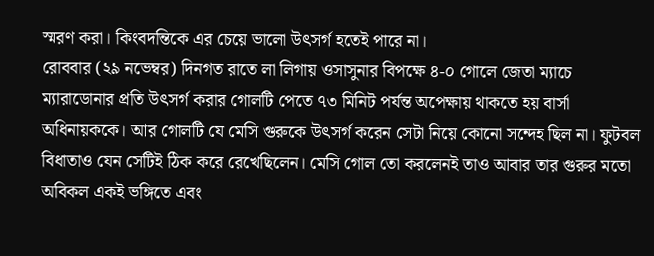স্মরণ করা। কিংবদন্তিকে এর চেয়ে ভালো উৎসর্গ হতেই পারে না।
রোববার (২৯ নভেম্বর) দিনগত রাতে লা লিগায় ওসাসুনার বিপক্ষে ৪-০ গোলে জেতা ম্যাচে ম্যারাডোনার প্রতি উৎসর্গ করার গোলটি পেতে ৭৩ মিনিট পর্যন্ত অপেক্ষায় থাকতে হয় বার্সা অধিনায়ককে। আর গোলটি যে মেসি গুরুকে উৎসর্গ করেন সেটা নিয়ে কোনো সন্দেহ ছিল না। ফুটবল বিধাতাও যেন সেটিই ঠিক করে রেখেছিলেন। মেসি গোল তো করলেনই তাও আবার তার গুরুর মতো অবিকল একই ভঙ্গিতে এবং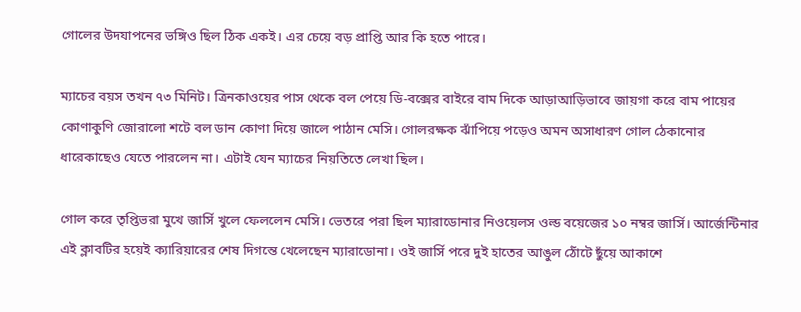গোলের উদযাপনের ভঙ্গিও ছিল ঠিক একই। এর চেয়ে বড় প্রাপ্তি আর কি হতে পারে।

ম্যাচের বয়স তখন ৭৩ মিনিট। ত্রিনকাওয়ের পাস থেকে বল পেয়ে ডি-বক্সের বাইরে বাম দিকে আড়াআড়িভাবে জায়গা করে বাম পায়ের কোণাকুণি জোরালো শটে বল ডান কোণা দিয়ে জালে পাঠান মেসি। গোলরক্ষক ঝাঁপিয়ে পড়েও অমন অসাধারণ গোল ঠেকানোর ধারেকাছেও যেতে পারলেন না। এটাই যেন ম্যাচের নিয়তিতে লেখা ছিল।

গোল করে তৃপ্তিভরা মুখে জার্সি খুলে ফেললেন মেসি। ভেতরে পরা ছিল ম্যারাডোনার নিওয়েলস ওল্ড বয়েজের ১০ নম্বর জার্সি। আর্জেন্টিনার এই ক্লাবটির হয়েই ক্যারিয়ারের শেষ দিগন্তে খেলেছেন ম্যারাডোনা। ওই জার্সি পরে দুই হাতের আঙুল ঠোঁটে ছুঁয়ে আকাশে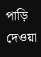পাড়ি দেওয়া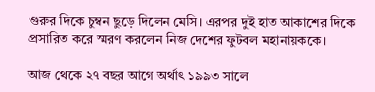গুরুর দিকে চুম্বন ছুড়ে দিলেন মেসি। এরপর দুই হাত আকাশের দিকে প্রসারিত করে স্মরণ করলেন নিজ দেশের ফুটবল মহানায়ককে।

আজ থেকে ২৭ বছর আগে অর্থাৎ ১৯৯৩ সালে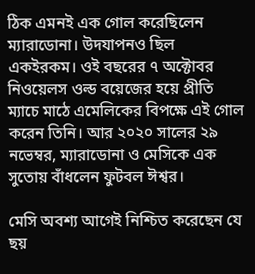ঠিক এমনই এক গোল করেছিলেন ম্যারাডোনা। উদযাপনও ছিল একইরকম। ওই বছরের ৭ অক্টোবর নিওয়েলস ওল্ড বয়েজের হয়ে প্রীতি ম্যাচে মাঠে এমেলিকের বিপক্ষে এই গোল করেন তিনি। আর ২০২০ সালের ২৯ নভেম্বর, ম্যারাডোনা ও মেসিকে এক সুতোয় বাঁধলেন ফুটবল ঈশ্বর।

মেসি অবশ্য আগেই নিশ্চিত করেছেন যে ছয়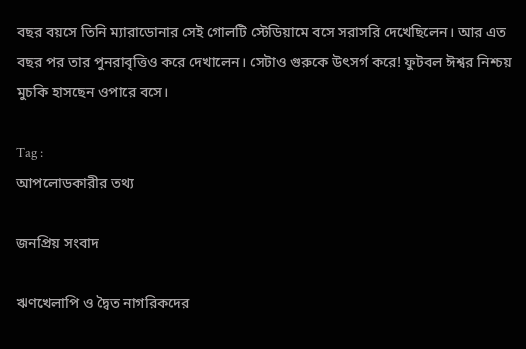বছর বয়সে তিনি ম্যারাডোনার সেই গোলটি স্টেডিয়ামে বসে সরাসরি দেখেছিলেন। আর এত বছর পর তার পুনরাবৃত্তিও করে দেখালেন। সেটাও গুরুকে উৎসর্গ করে! ফুটবল ঈশ্বর নিশ্চয় মুচকি হাসছেন ওপারে বসে।

Tag :
আপলোডকারীর তথ্য

জনপ্রিয় সংবাদ

ঋণখেলাপি ও দ্বৈত নাগরিকদের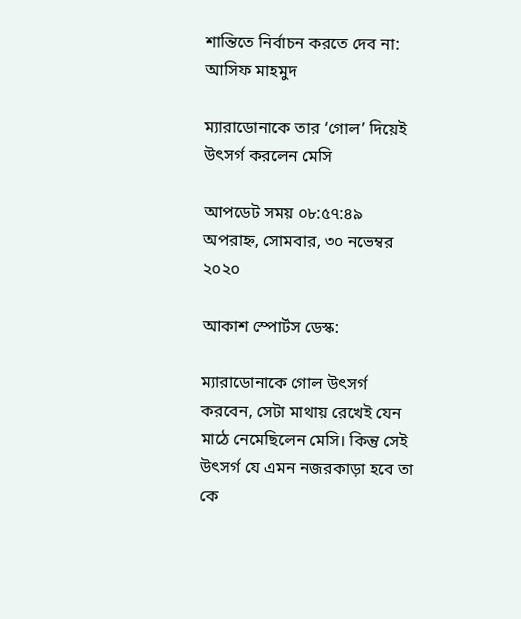শান্তিতে নির্বাচন করতে দেব না: আসিফ মাহমুদ

ম্যারাডোনাকে তার ‘গোল’ দিয়েই উৎসর্গ করলেন মেসি

আপডেট সময় ০৮:৫৭:৪৯ অপরাহ্ন, সোমবার, ৩০ নভেম্বর ২০২০

আকাশ স্পোর্টস ডেস্ক:

ম্যারাডোনাকে গোল উৎসর্গ করবেন, সেটা মাথায় রেখেই যেন মাঠে নেমেছিলেন মেসি। কিন্তু সেই উৎসর্গ যে এমন নজরকাড়া হবে তা কে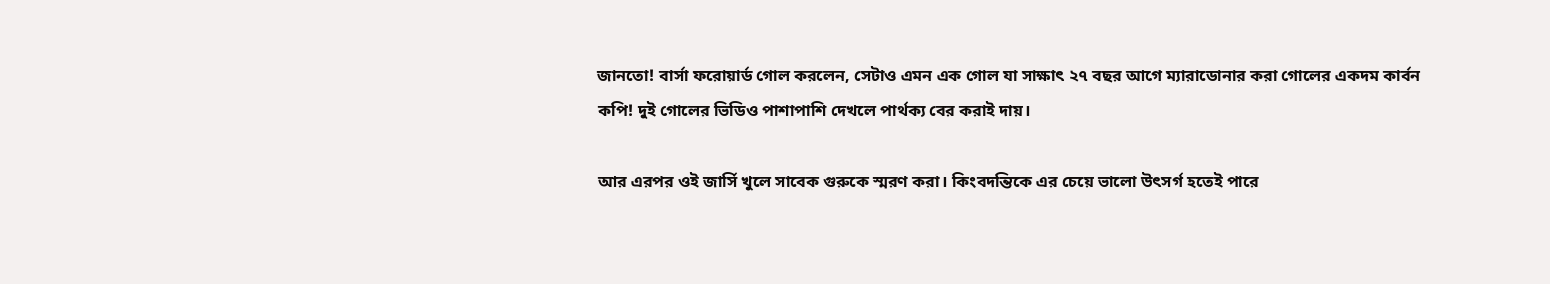জানতো! বার্সা ফরোয়ার্ড গোল করলেন, সেটাও এমন এক গোল যা সাক্ষাৎ ২৭ বছর আগে ম্যারাডোনার করা গোলের একদম কার্বন কপি! দুই গোলের ভিডিও পাশাপাশি দেখলে পার্থক্য বের করাই দায়।

আর এরপর ওই জার্সি খুলে সাবেক গুরুকে স্মরণ করা। কিংবদন্তিকে এর চেয়ে ভালো উৎসর্গ হতেই পারে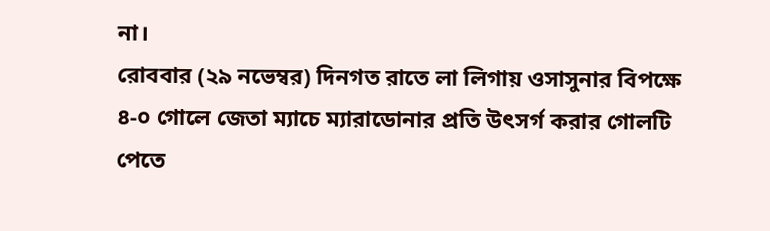না।
রোববার (২৯ নভেম্বর) দিনগত রাতে লা লিগায় ওসাসুনার বিপক্ষে ৪-০ গোলে জেতা ম্যাচে ম্যারাডোনার প্রতি উৎসর্গ করার গোলটি পেতে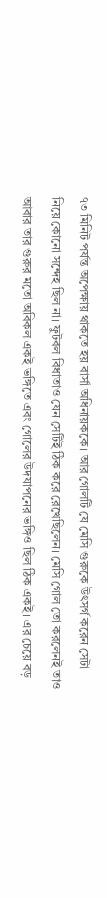৭৩ মিনিট পর্যন্ত অপেক্ষায় থাকতে হয় বার্সা অধিনায়ককে। আর গোলটি যে মেসি গুরুকে উৎসর্গ করেন সেটা নিয়ে কোনো সন্দেহ ছিল না। ফুটবল বিধাতাও যেন সেটিই ঠিক করে রেখেছিলেন। মেসি গোল তো করলেনই তাও আবার তার গুরুর মতো অবিকল একই ভঙ্গিতে এবং গোলের উদযাপনের ভঙ্গিও ছিল ঠিক একই। এর চেয়ে বড়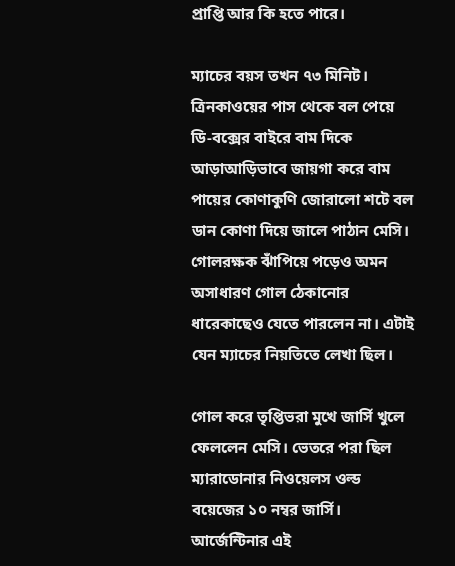প্রাপ্তি আর কি হতে পারে।

ম্যাচের বয়স তখন ৭৩ মিনিট। ত্রিনকাওয়ের পাস থেকে বল পেয়ে ডি-বক্সের বাইরে বাম দিকে আড়াআড়িভাবে জায়গা করে বাম পায়ের কোণাকুণি জোরালো শটে বল ডান কোণা দিয়ে জালে পাঠান মেসি। গোলরক্ষক ঝাঁপিয়ে পড়েও অমন অসাধারণ গোল ঠেকানোর ধারেকাছেও যেতে পারলেন না। এটাই যেন ম্যাচের নিয়তিতে লেখা ছিল।

গোল করে তৃপ্তিভরা মুখে জার্সি খুলে ফেললেন মেসি। ভেতরে পরা ছিল ম্যারাডোনার নিওয়েলস ওল্ড বয়েজের ১০ নম্বর জার্সি। আর্জেন্টিনার এই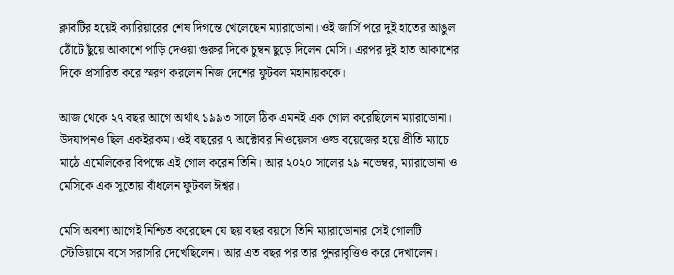ক্লাবটির হয়েই ক্যারিয়ারের শেষ দিগন্তে খেলেছেন ম্যারাডোনা। ওই জার্সি পরে দুই হাতের আঙুল ঠোঁটে ছুঁয়ে আকাশে পাড়ি দেওয়া গুরুর দিকে চুম্বন ছুড়ে দিলেন মেসি। এরপর দুই হাত আকাশের দিকে প্রসারিত করে স্মরণ করলেন নিজ দেশের ফুটবল মহানায়ককে।

আজ থেকে ২৭ বছর আগে অর্থাৎ ১৯৯৩ সালে ঠিক এমনই এক গোল করেছিলেন ম্যারাডোনা। উদযাপনও ছিল একইরকম। ওই বছরের ৭ অক্টোবর নিওয়েলস ওল্ড বয়েজের হয়ে প্রীতি ম্যাচে মাঠে এমেলিকের বিপক্ষে এই গোল করেন তিনি। আর ২০২০ সালের ২৯ নভেম্বর, ম্যারাডোনা ও মেসিকে এক সুতোয় বাঁধলেন ফুটবল ঈশ্বর।

মেসি অবশ্য আগেই নিশ্চিত করেছেন যে ছয় বছর বয়সে তিনি ম্যারাডোনার সেই গোলটি স্টেডিয়ামে বসে সরাসরি দেখেছিলেন। আর এত বছর পর তার পুনরাবৃত্তিও করে দেখালেন।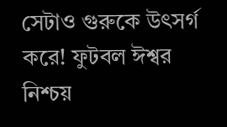সেটাও গুরুকে উৎসর্গ করে! ফুটবল ঈশ্বর নিশ্চয়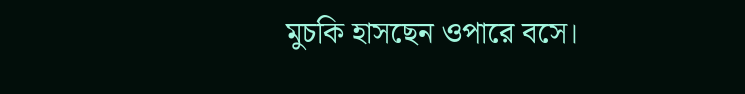মুচকি হাসছেন ওপারে বসে।